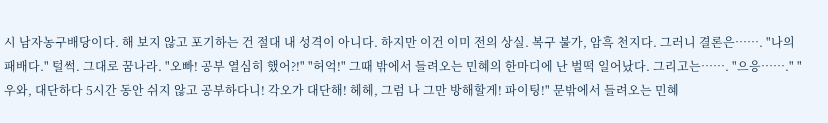시 남자농구배당이다. 해 보지 않고 포기하는 건 절대 내 성격이 아니다. 하지만 이건 이미 전의 상실. 복구 불가, 암흑 천지다. 그러니 결론은……. "나의 패배다." 털썩. 그대로 꿈나라. "오빠! 공부 열심히 했어?!" "허억!" 그때 밖에서 들려오는 민혜의 한마디에 난 벌떡 일어났다. 그리고는……. "으응……." "우와, 대단하다 5시간 동안 쉬지 않고 공부하다니! 각오가 대단해! 헤헤, 그럼 나 그만 방해할게! 파이팅!" 문밖에서 들려오는 민혜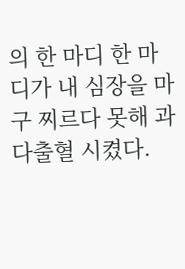의 한 마디 한 마디가 내 심장을 마구 찌르다 못해 과다출혈 시켰다.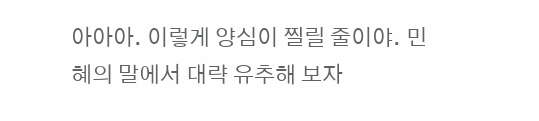아아아. 이렇게 양심이 찔릴 줄이야. 민혜의 말에서 대략 유추해 보자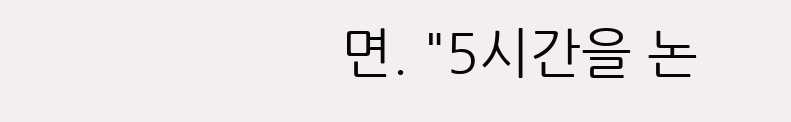면. "5시간을 논